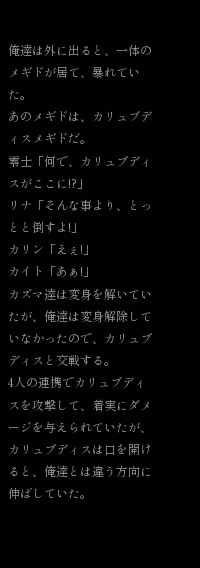俺達は外に出ると、一体のメギドが居て、暴れていた。
あのメギドは、カリュブディスメギドだ。
零士「何で、カリュブディスがここに!?」
リナ「そんな事より、とっとと倒すよ!」
カリン「えぇ!」
カイト「あぁ!」
カズマ達は変身を解いていたが、俺達は変身解除していなかったので、カリュブディスと交戦する。
4人の連携でカリュブディスを攻撃して、着実にダメージを与えられていたが、カリュブディスは口を開けると、俺達とは違う方向に伸ばしていた。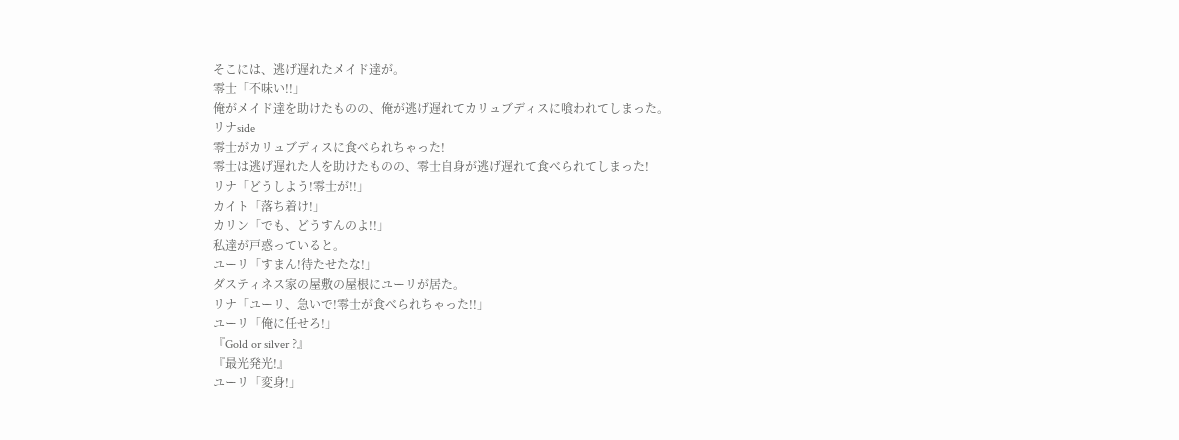そこには、逃げ遅れたメイド達が。
零士「不味い!!」
俺がメイド達を助けたものの、俺が逃げ遅れてカリュブディスに喰われてしまった。
リナside
零士がカリュブディスに食べられちゃった!
零士は逃げ遅れた人を助けたものの、零士自身が逃げ遅れて食べられてしまった!
リナ「どうしよう!零士が!!」
カイト「落ち着け!」
カリン「でも、どうすんのよ!!」
私達が戸惑っていると。
ユーリ「すまん!待たせたな!」
ダスティネス家の屋敷の屋根にユーリが居た。
リナ「ユーリ、急いで!零士が食べられちゃった!!」
ユーリ「俺に任せろ!」
『Gold or silver ?』
『最光発光!』
ユーリ「変身!」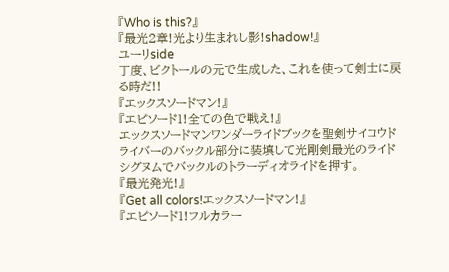『Who is this?』
『最光2章!光より生まれし影!shadow!』
ユーリside
丁度、ビクトールの元で生成した、これを使って剣士に戻る時だ!!
『エックスソードマン!』
『エピソード1!全ての色で戦え!』
エックスソードマンワンダーライドブックを聖剣サイコウドライバーのバックル部分に装填して光剛剣最光のライドシグヌムでバックルのトラーディオライドを押す。
『最光発光!』
『Get all colors!エックスソードマン!』
『エピソード1!フルカラー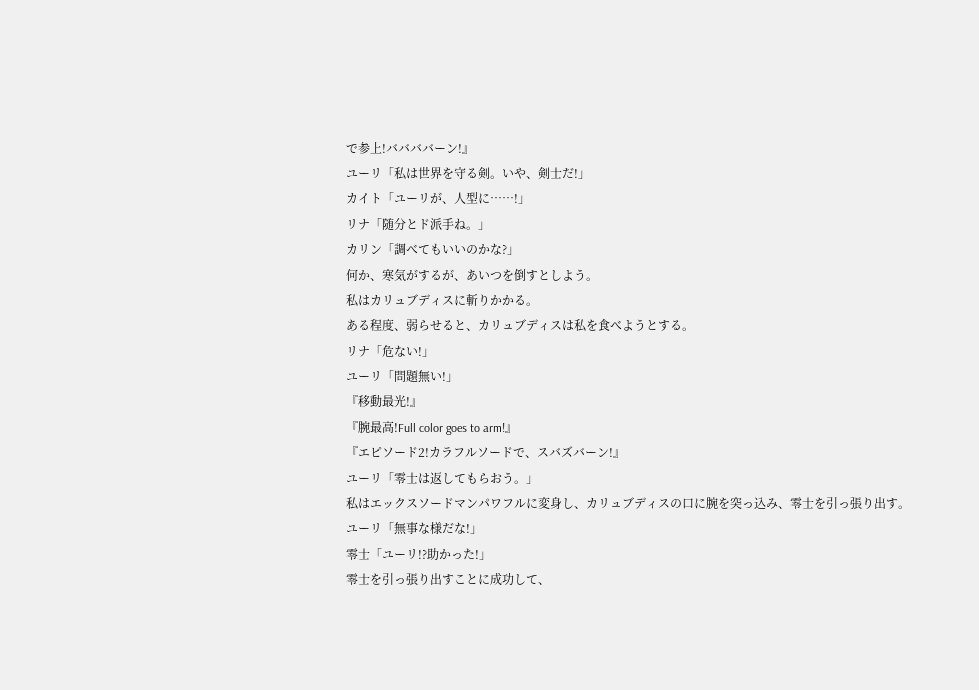で参上!ババババーン!』
ユーリ「私は世界を守る剣。いや、剣士だ!」
カイト「ユーリが、人型に……!」
リナ「随分とド派手ね。」
カリン「調べてもいいのかな?」
何か、寒気がするが、あいつを倒すとしよう。
私はカリュブディスに斬りかかる。
ある程度、弱らせると、カリュブディスは私を食べようとする。
リナ「危ない!」
ユーリ「問題無い!」
『移動最光!』
『腕最高!Full color goes to arm!』
『エピソード2!カラフルソードで、スバズバーン!』
ユーリ「零士は返してもらおう。」
私はエックスソードマンパワフルに変身し、カリュブディスの口に腕を突っ込み、零士を引っ張り出す。
ユーリ「無事な様だな!」
零士「ユーリ!?助かった!」
零士を引っ張り出すことに成功して、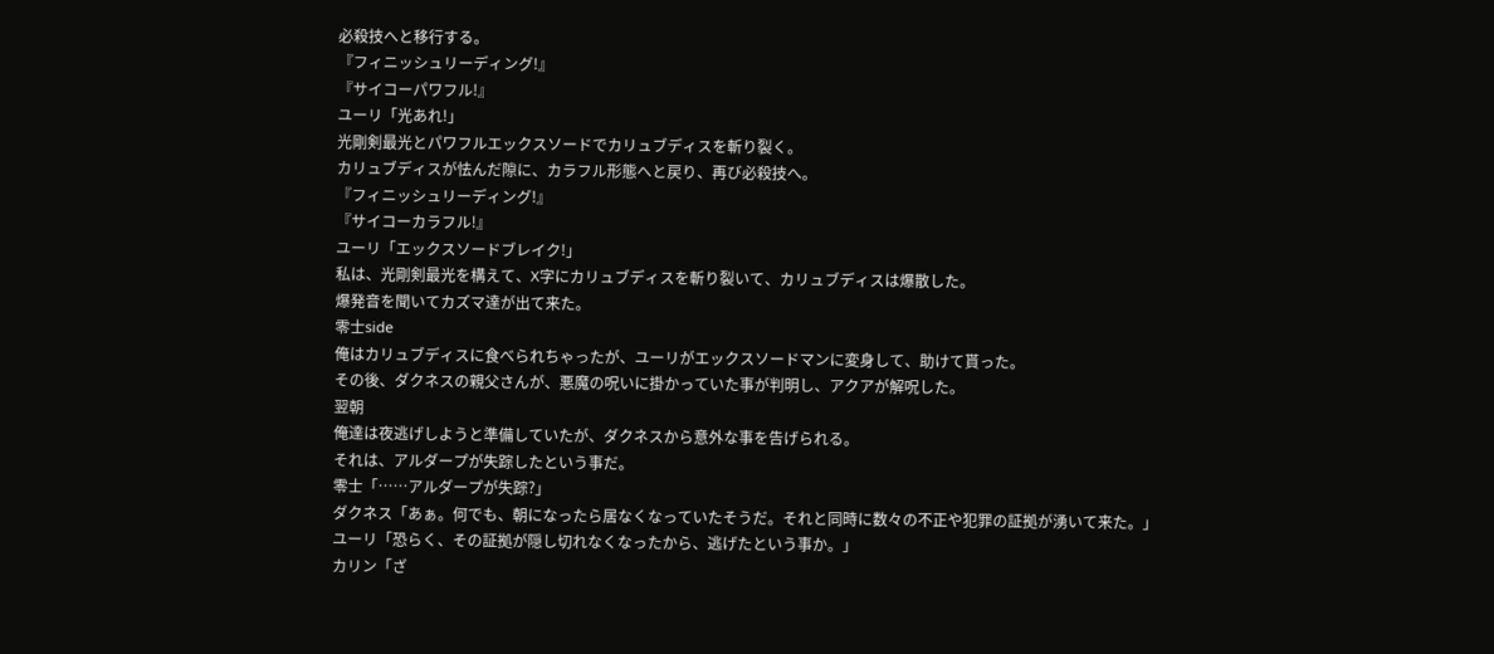必殺技へと移行する。
『フィニッシュリーディング!』
『サイコーパワフル!』
ユーリ「光あれ!」
光剛剣最光とパワフルエックスソードでカリュブディスを斬り裂く。
カリュブディスが怯んだ隙に、カラフル形態へと戻り、再び必殺技へ。
『フィニッシュリーディング!』
『サイコーカラフル!』
ユーリ「エックスソードブレイク!」
私は、光剛剣最光を構えて、X字にカリュブディスを斬り裂いて、カリュブディスは爆散した。
爆発音を聞いてカズマ達が出て来た。
零士side
俺はカリュブディスに食べられちゃったが、ユーリがエックスソードマンに変身して、助けて貰った。
その後、ダクネスの親父さんが、悪魔の呪いに掛かっていた事が判明し、アクアが解呪した。
翌朝
俺達は夜逃げしようと準備していたが、ダクネスから意外な事を告げられる。
それは、アルダープが失踪したという事だ。
零士「……アルダープが失踪?」
ダクネス「あぁ。何でも、朝になったら居なくなっていたそうだ。それと同時に数々の不正や犯罪の証拠が湧いて来た。」
ユーリ「恐らく、その証拠が隠し切れなくなったから、逃げたという事か。」
カリン「ざ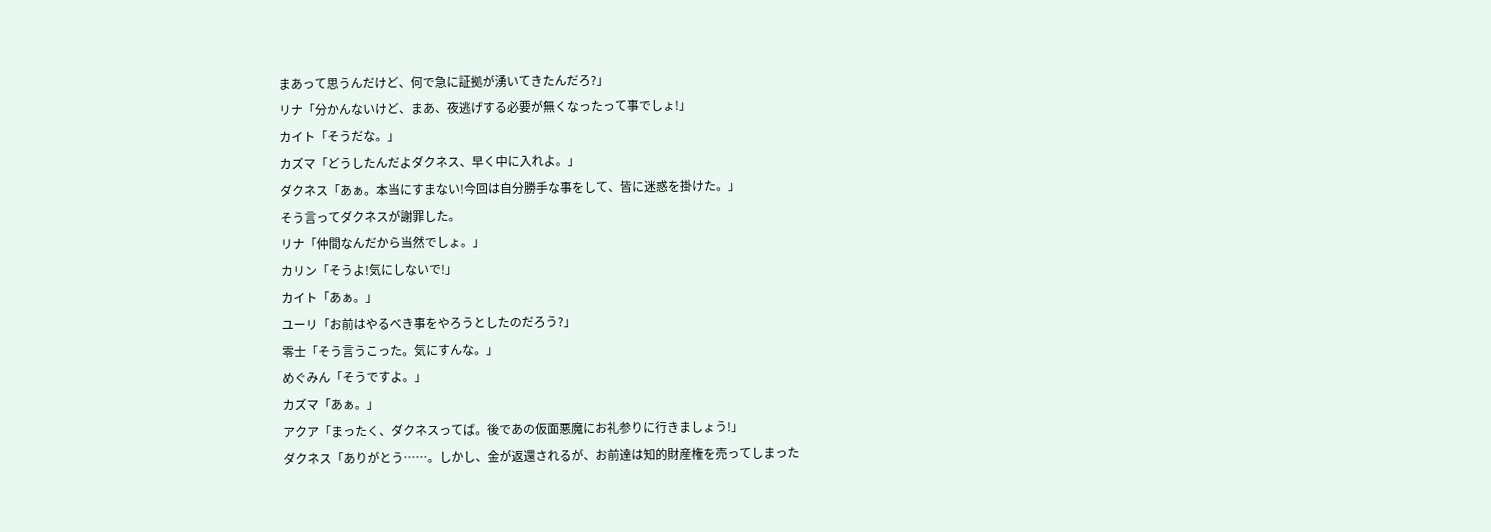まあって思うんだけど、何で急に証拠が湧いてきたんだろ?」
リナ「分かんないけど、まあ、夜逃げする必要が無くなったって事でしょ!」
カイト「そうだな。」
カズマ「どうしたんだよダクネス、早く中に入れよ。」
ダクネス「あぁ。本当にすまない!今回は自分勝手な事をして、皆に迷惑を掛けた。」
そう言ってダクネスが謝罪した。
リナ「仲間なんだから当然でしょ。」
カリン「そうよ!気にしないで!」
カイト「あぁ。」
ユーリ「お前はやるべき事をやろうとしたのだろう?」
零士「そう言うこった。気にすんな。」
めぐみん「そうですよ。」
カズマ「あぁ。」
アクア「まったく、ダクネスってば。後であの仮面悪魔にお礼参りに行きましょう!」
ダクネス「ありがとう……。しかし、金が返還されるが、お前達は知的財産権を売ってしまった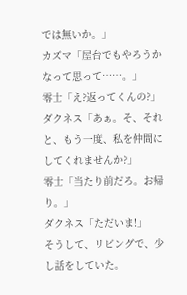では無いか。」
カズマ「屋台でもやろうかなって思って……。」
零士「え?返ってくんの?」
ダクネス「あぁ。そ、それと、もう一度、私を仲間にしてくれませんか?」
零士「当たり前だろ。お帰り。」
ダクネス「ただいま!」
そうして、リビングで、少し話をしていた。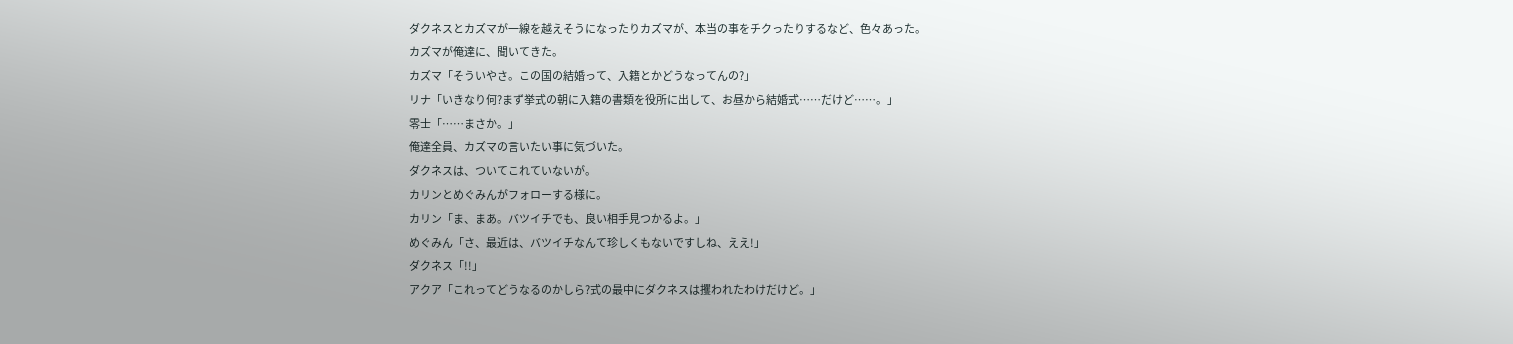ダクネスとカズマが一線を越えそうになったりカズマが、本当の事をチクったりするなど、色々あった。
カズマが俺達に、聞いてきた。
カズマ「そういやさ。この国の結婚って、入籍とかどうなってんの?」
リナ「いきなり何?まず挙式の朝に入籍の書類を役所に出して、お昼から結婚式……だけど……。」
零士「……まさか。」
俺達全員、カズマの言いたい事に気づいた。
ダクネスは、ついてこれていないが。
カリンとめぐみんがフォローする様に。
カリン「ま、まあ。バツイチでも、良い相手見つかるよ。」
めぐみん「さ、最近は、バツイチなんて珍しくもないですしね、ええ!」
ダクネス「!!」
アクア「これってどうなるのかしら?式の最中にダクネスは攫われたわけだけど。」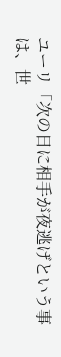ユーリ「次の日に相手が夜逃げという事は、世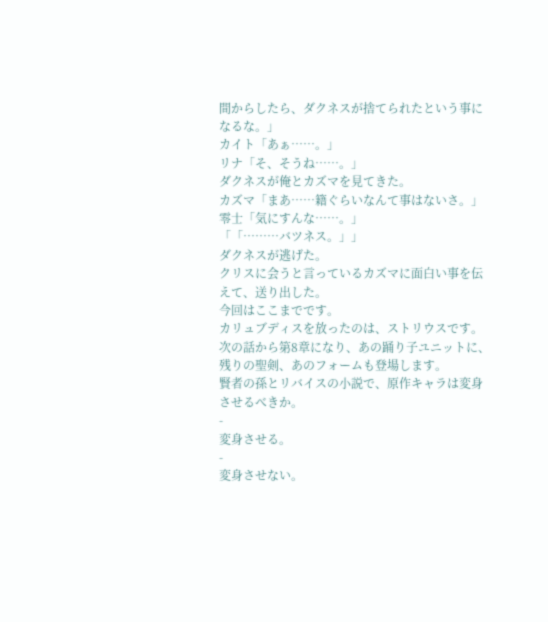間からしたら、ダクネスが捨てられたという事になるな。」
カイト「あぁ……。」
リナ「そ、そうね……。」
ダクネスが俺とカズマを見てきた。
カズマ「まあ……籍ぐらいなんて事はないさ。」
零士「気にすんな……。」
「「………バツネス。」」
ダクネスが逃げた。
クリスに会うと言っているカズマに面白い事を伝えて、送り出した。
今回はここまでです。
カリュブディスを放ったのは、ストリウスです。
次の話から第8章になり、あの踊り子ユニットに、残りの聖剣、あのフォームも登場します。
賢者の孫とリバイスの小説で、原作キャラは変身させるべきか。
-
変身させる。
-
変身させない。